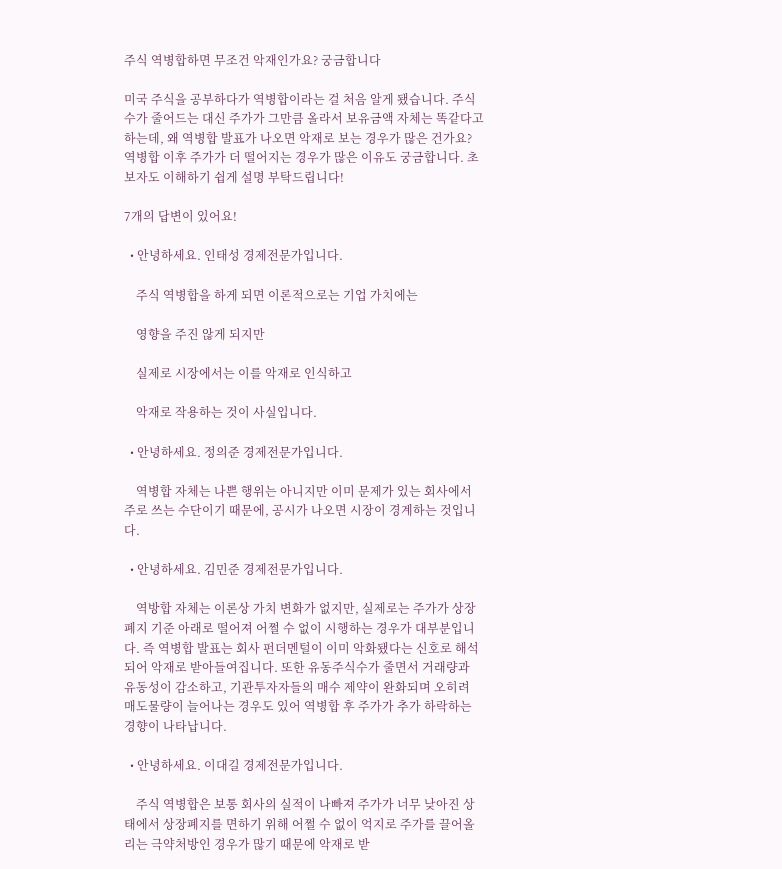주식 역병합하면 무조건 악재인가요? 궁금합니다

미국 주식을 공부하다가 역병합이라는 걸 처음 알게 됐습니다. 주식 수가 줄어드는 대신 주가가 그만큼 올라서 보유금액 자체는 똑같다고 하는데, 왜 역병합 발표가 나오면 악재로 보는 경우가 많은 건가요? 역병합 이후 주가가 더 떨어지는 경우가 많은 이유도 궁금합니다. 초보자도 이해하기 쉽게 설명 부탁드립니다!

7개의 답변이 있어요!

  • 안녕하세요. 인태성 경제전문가입니다.

    주식 역병합을 하게 되면 이론적으로는 기업 가치에는

    영향을 주진 않게 되지만

    실제로 시장에서는 이를 악재로 인식하고

    악재로 작용하는 것이 사실입니다.

  • 안녕하세요. 정의준 경제전문가입니다.

    역병합 자체는 나쁜 행위는 아니지만 이미 문제가 있는 회사에서 주로 쓰는 수단이기 때문에, 공시가 나오면 시장이 경계하는 것입니다.

  • 안녕하세요. 김민준 경제전문가입니다.

    역방합 자체는 이론상 가치 변화가 없지만, 실제로는 주가가 상장폐지 기준 아래로 떨어져 어쩔 수 없이 시행하는 경우가 대부분입니다. 즉 역병합 발표는 회사 펀더멘털이 이미 악화됐다는 신호로 해석되어 악재로 받아들여집니다. 또한 유동주식수가 줄면서 거래량과 유동성이 감소하고, 기관투자자들의 매수 제약이 완화되며 오히려 매도물량이 늘어나는 경우도 있어 역병합 후 주가가 추가 하락하는 경향이 나타납니다.

  • 안녕하세요. 이대길 경제전문가입니다.

    주식 역병합은 보통 회사의 실적이 나빠져 주가가 너무 낮아진 상태에서 상장폐지를 면하기 위해 어쩔 수 없이 억지로 주가를 끌어올리는 극약처방인 경우가 많기 때문에 악재로 받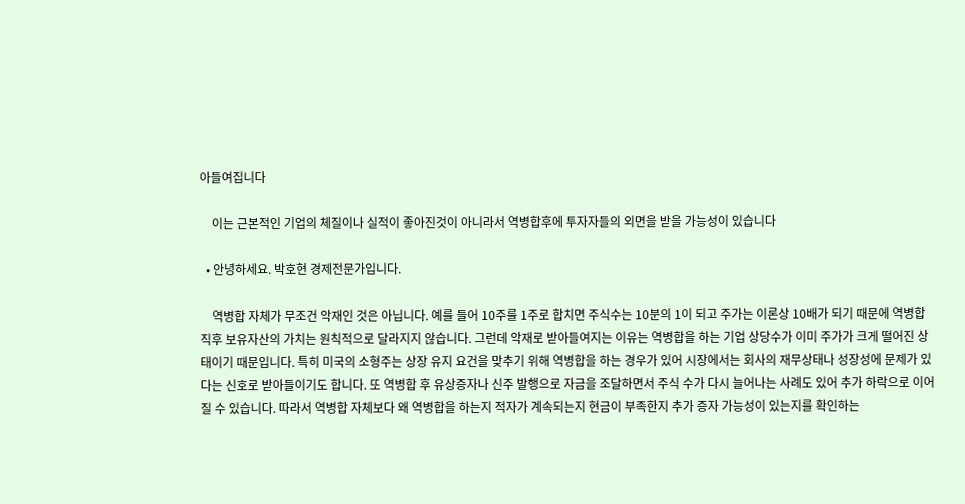아들여집니다

    이는 근본적인 기업의 체질이나 실적이 좋아진것이 아니라서 역병합후에 투자자들의 외면을 받을 가능성이 있습니다

  • 안녕하세요. 박호현 경제전문가입니다.

    역병합 자체가 무조건 악재인 것은 아닙니다. 예를 들어 10주를 1주로 합치면 주식수는 10분의 1이 되고 주가는 이론상 10배가 되기 때문에 역병합 직후 보유자산의 가치는 원칙적으로 달라지지 않습니다. 그런데 악재로 받아들여지는 이유는 역병합을 하는 기업 상당수가 이미 주가가 크게 떨어진 상태이기 때문입니다. 특히 미국의 소형주는 상장 유지 요건을 맞추기 위해 역병합을 하는 경우가 있어 시장에서는 회사의 재무상태나 성장성에 문제가 있다는 신호로 받아들이기도 합니다. 또 역병합 후 유상증자나 신주 발행으로 자금을 조달하면서 주식 수가 다시 늘어나는 사례도 있어 추가 하락으로 이어질 수 있습니다. 따라서 역병합 자체보다 왜 역병합을 하는지 적자가 계속되는지 현금이 부족한지 추가 증자 가능성이 있는지를 확인하는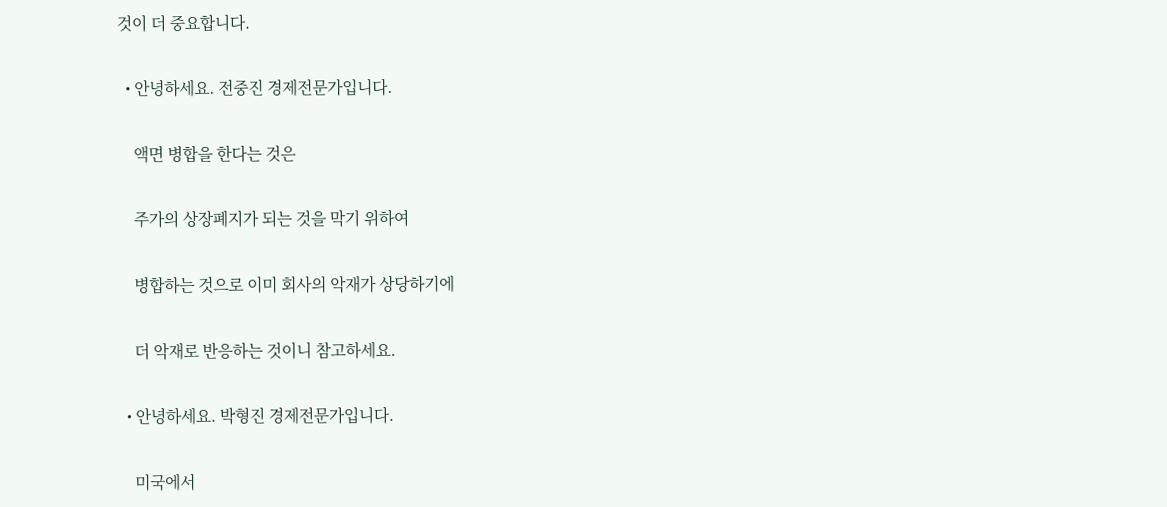것이 더 중요합니다.

  • 안녕하세요. 전중진 경제전문가입니다.

    액면 병합을 한다는 것은

    주가의 상장폐지가 되는 것을 막기 위하여

    병합하는 것으로 이미 회사의 악재가 상당하기에

    더 악재로 반응하는 것이니 참고하세요.

  • 안녕하세요. 박형진 경제전문가입니다.

    미국에서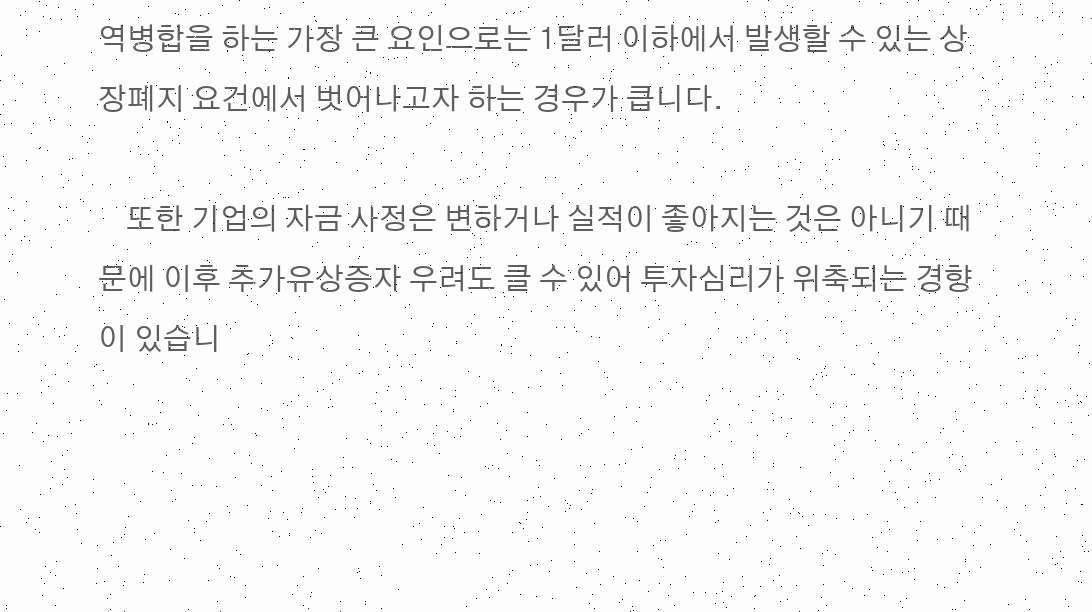역병합을 하는 가장 큰 요인으로는 1달러 이하에서 발생할 수 있는 상장폐지 요건에서 벗어나고자 하는 경우가 큽니다.

    또한 기업의 자금 사정은 변하거나 실적이 좋아지는 것은 아니기 때문에 이후 추가유상증자 우려도 클 수 있어 투자심리가 위축되는 경향이 있습니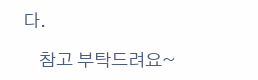다.

    참고 부탁드려요~